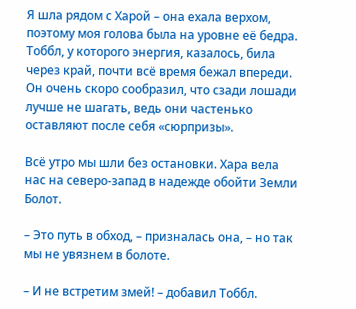Я шла рядом с Харой – она ехала верхом, поэтому моя голова была на уровне её бедра. Тоббл, у которого энергия, казалось, била через край, почти всё время бежал впереди. Он очень скоро сообразил, что сзади лошади лучше не шагать, ведь они частенько оставляют после себя «сюрпризы».

Всё утро мы шли без остановки. Хара вела нас на северо-запад в надежде обойти Земли Болот.

– Это путь в обход, – призналась она, – но так мы не увязнем в болоте.

– И не встретим змей! – добавил Тоббл.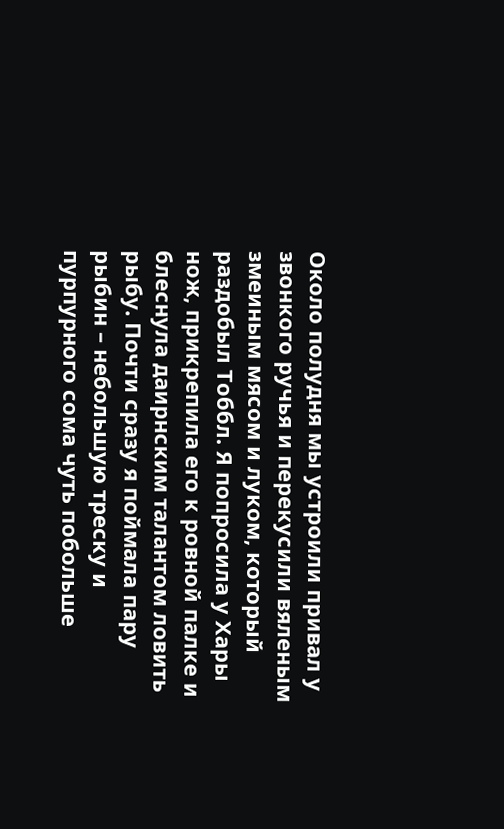Около полудня мы устроили привал у звонкого ручья и перекусили вяленым змеиным мясом и луком, который раздобыл Тоббл. Я попросила у Хары нож, прикрепила его к ровной палке и блеснула даирнским талантом ловить рыбу. Почти сразу я поймала пару рыбин – небольшую треску и пурпурного сома чуть побольше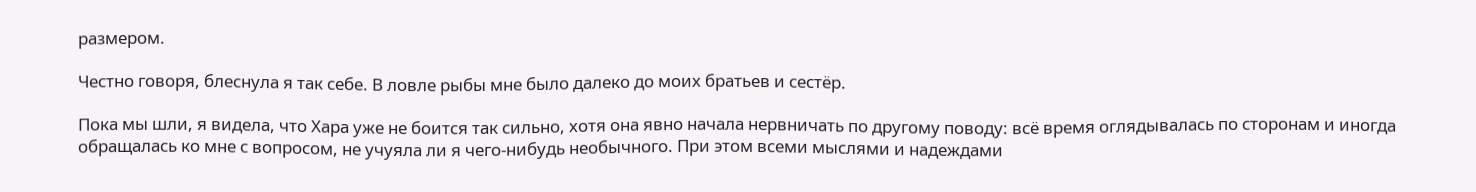размером.

Честно говоря, блеснула я так себе. В ловле рыбы мне было далеко до моих братьев и сестёр.

Пока мы шли, я видела, что Хара уже не боится так сильно, хотя она явно начала нервничать по другому поводу: всё время оглядывалась по сторонам и иногда обращалась ко мне с вопросом, не учуяла ли я чего-нибудь необычного. При этом всеми мыслями и надеждами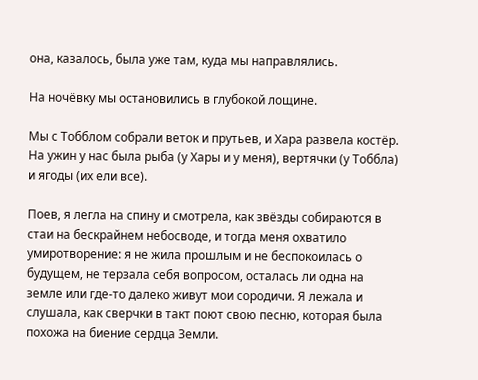она, казалось, была уже там, куда мы направлялись.

На ночёвку мы остановились в глубокой лощине.

Мы с Тобблом собрали веток и прутьев, и Хара развела костёр. На ужин у нас была рыба (у Хары и у меня), вертячки (у Тоббла) и ягоды (их ели все).

Поев, я легла на спину и смотрела, как звёзды собираются в стаи на бескрайнем небосводе, и тогда меня охватило умиротворение: я не жила прошлым и не беспокоилась о будущем, не терзала себя вопросом, осталась ли одна на земле или где-то далеко живут мои сородичи. Я лежала и слушала, как сверчки в такт поют свою песню, которая была похожа на биение сердца Земли.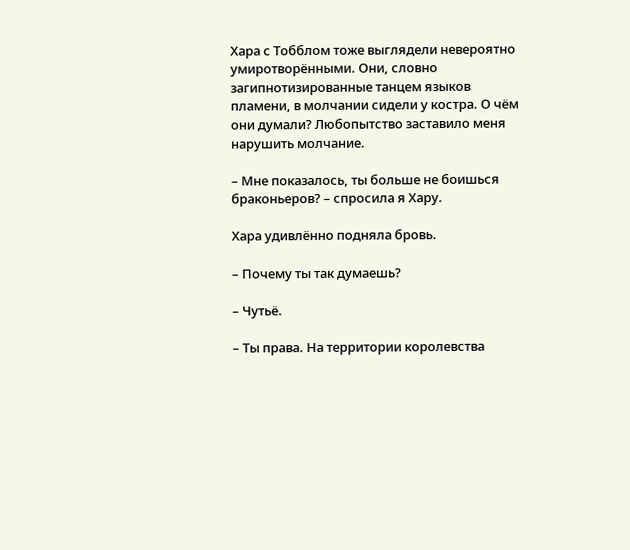Хара с Тобблом тоже выглядели невероятно умиротворёнными. Они, словно загипнотизированные танцем языков пламени, в молчании сидели у костра. О чём они думали? Любопытство заставило меня нарушить молчание.

– Мне показалось, ты больше не боишься браконьеров? – спросила я Хару.

Хара удивлённо подняла бровь.

– Почему ты так думаешь?

– Чутьё.

– Ты права. На территории королевства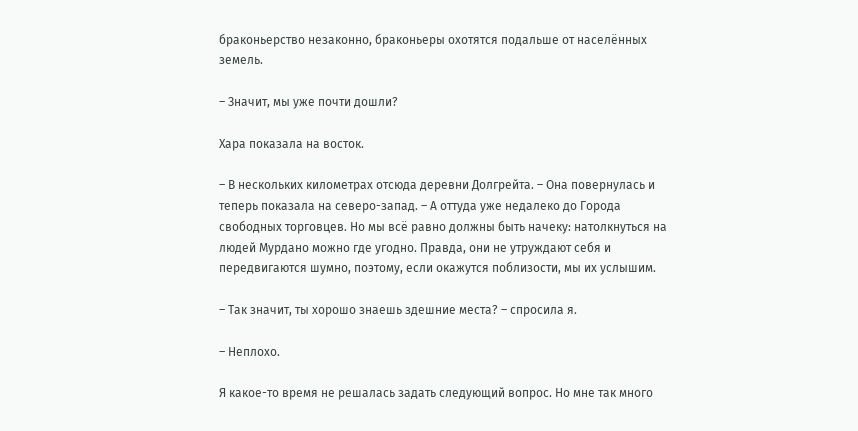браконьерство незаконно, браконьеры охотятся подальше от населённых земель.

– Значит, мы уже почти дошли?

Хара показала на восток.

– В нескольких километрах отсюда деревни Долгрейта. – Она повернулась и теперь показала на северо-запад. – А оттуда уже недалеко до Города свободных торговцев. Но мы всё равно должны быть начеку: натолкнуться на людей Мурдано можно где угодно. Правда, они не утруждают себя и передвигаются шумно, поэтому, если окажутся поблизости, мы их услышим.

– Так значит, ты хорошо знаешь здешние места? – спросила я.

– Неплохо.

Я какое-то время не решалась задать следующий вопрос. Но мне так много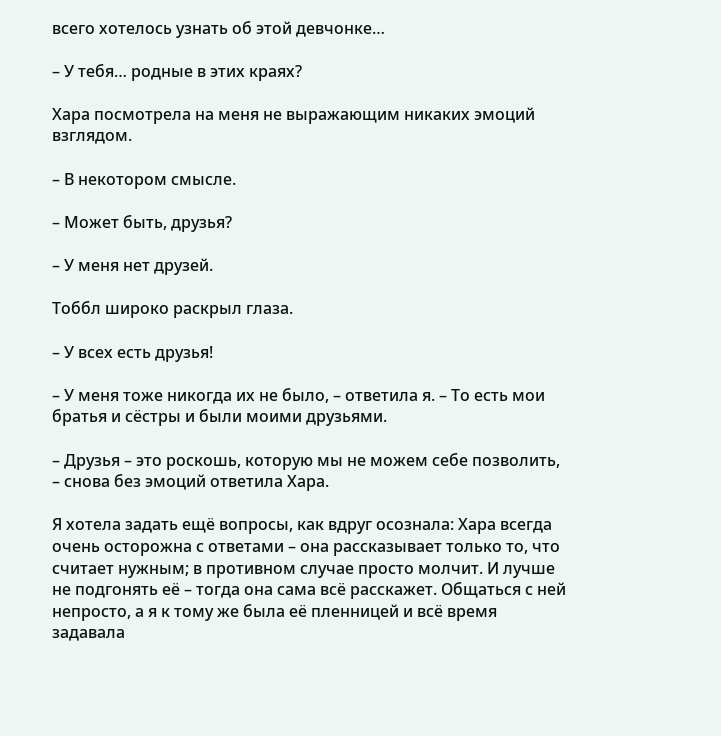всего хотелось узнать об этой девчонке…

– У тебя… родные в этих краях?

Хара посмотрела на меня не выражающим никаких эмоций взглядом.

– В некотором смысле.

– Может быть, друзья?

– У меня нет друзей.

Тоббл широко раскрыл глаза.

– У всех есть друзья!

– У меня тоже никогда их не было, – ответила я. – То есть мои братья и сёстры и были моими друзьями.

– Друзья – это роскошь, которую мы не можем себе позволить, – снова без эмоций ответила Хара.

Я хотела задать ещё вопросы, как вдруг осознала: Хара всегда очень осторожна с ответами – она рассказывает только то, что считает нужным; в противном случае просто молчит. И лучше не подгонять её – тогда она сама всё расскажет. Общаться с ней непросто, а я к тому же была её пленницей и всё время задавала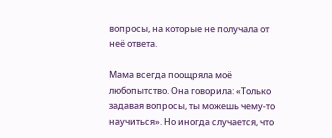вопросы, на которые не получала от неё ответа.

Мама всегда поощряла моё любопытство. Она говорила: «Только задавая вопросы, ты можешь чему-то научиться». Но иногда случается, что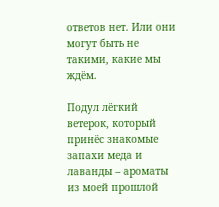ответов нет. Или они могут быть не такими, какие мы ждём.

Подул лёгкий ветерок, который принёс знакомые запахи меда и лаванды – ароматы из моей прошлой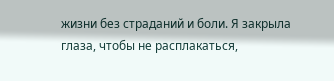жизни без страданий и боли. Я закрыла глаза, чтобы не расплакаться,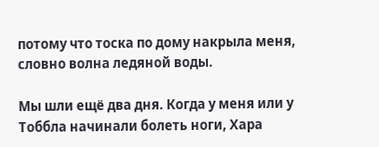потому что тоска по дому накрыла меня, словно волна ледяной воды.

Мы шли ещё два дня. Когда у меня или у Тоббла начинали болеть ноги, Хара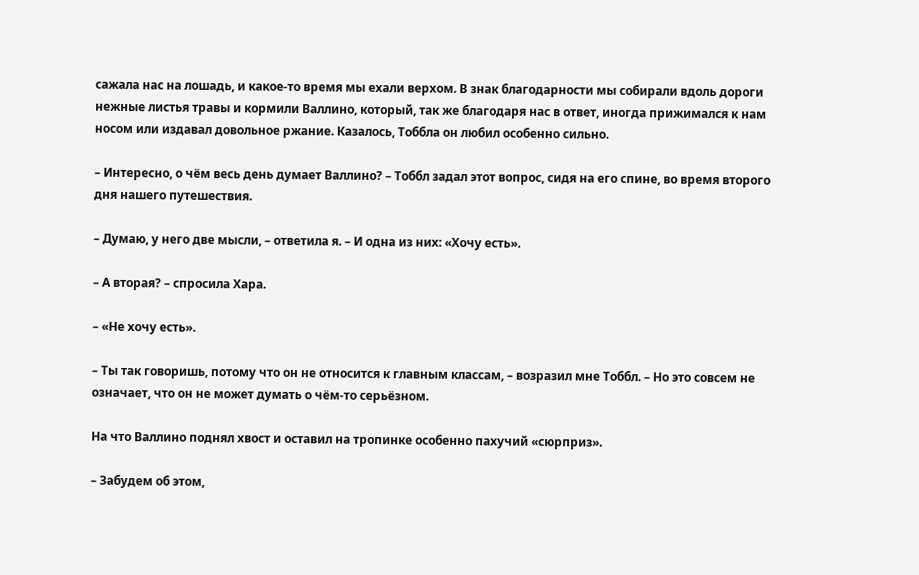сажала нас на лошадь, и какое-то время мы ехали верхом. В знак благодарности мы собирали вдоль дороги нежные листья травы и кормили Валлино, который, так же благодаря нас в ответ, иногда прижимался к нам носом или издавал довольное ржание. Казалось, Тоббла он любил особенно сильно.

– Интересно, о чём весь день думает Валлино? – Тоббл задал этот вопрос, сидя на его спине, во время второго дня нашего путешествия.

– Думаю, у него две мысли, – ответила я. – И одна из них: «Хочу есть».

– А вторая? – спросила Хара.

– «Не хочу есть».

– Ты так говоришь, потому что он не относится к главным классам, – возразил мне Тоббл. – Но это совсем не означает, что он не может думать о чём-то серьёзном.

На что Валлино поднял хвост и оставил на тропинке особенно пахучий «сюрприз».

– Забудем об этом,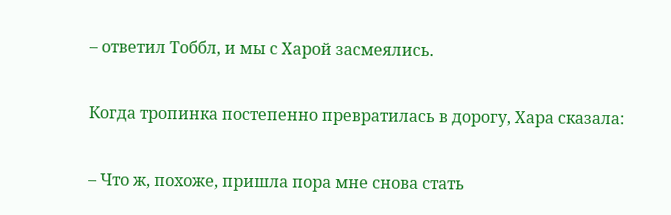– ответил Тоббл, и мы с Харой засмеялись.

Когда тропинка постепенно превратилась в дорогу, Хара сказала:

– Что ж, похоже, пришла пора мне снова стать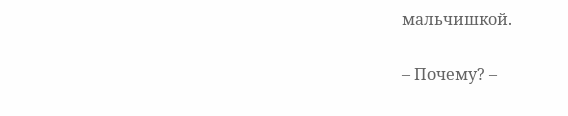мальчишкой.

– Почему? –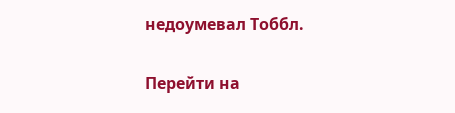недоумевал Тоббл.

Перейти на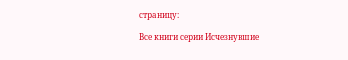страницу:

Все книги серии Исчезнувшие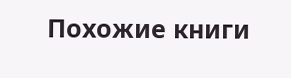Похожие книги